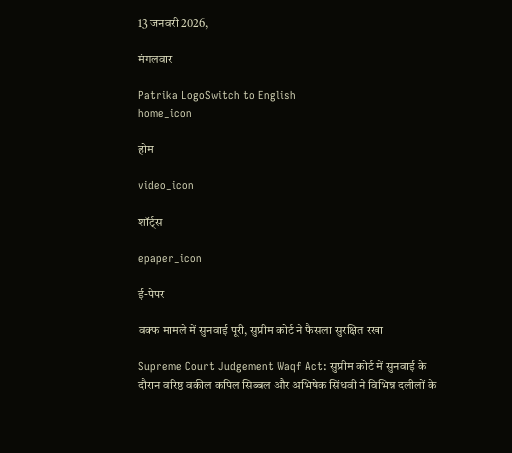13 जनवरी 2026,

मंगलवार

Patrika LogoSwitch to English
home_icon

होम

video_icon

शॉर्ट्स

epaper_icon

ई-पेपर

वक्फ मामले में सुनवाई पूरी, सुप्रीम कोर्ट ने फैसला सुरक्षित रखा

Supreme Court Judgement Waqf Act: सुप्रीम कोर्ट में सुनवाई के दौरान वरिष्ठ वकील कपिल सिब्बल और अभिषेक सिंधवी ने विभिन्न दलीलों के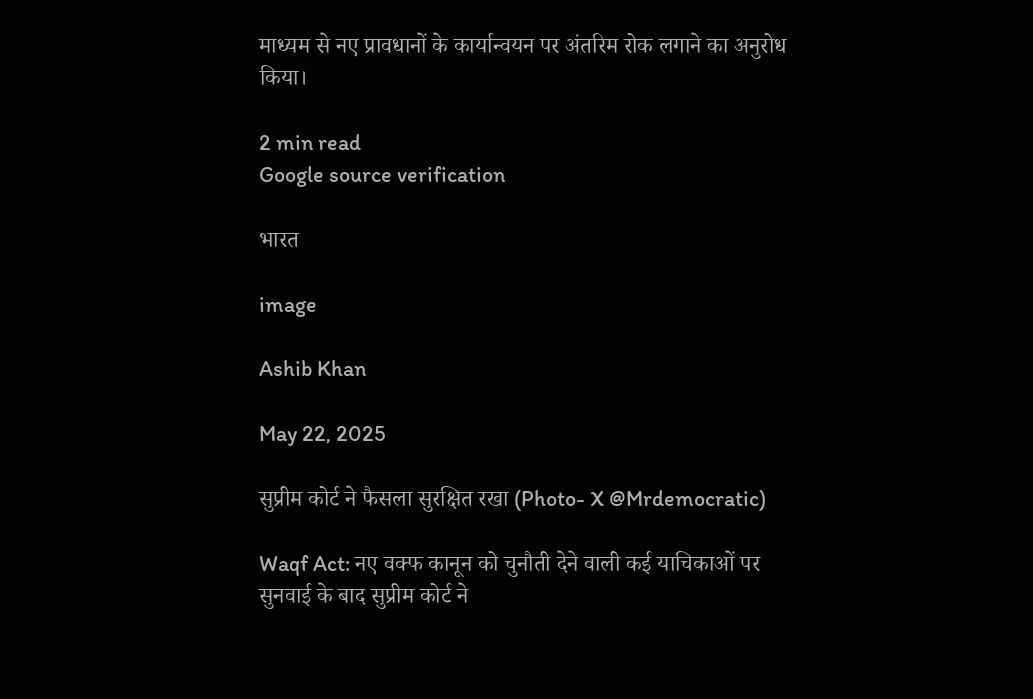माध्यम से नए प्रावधानों के कार्यान्वयन पर अंतरिम रोक लगाने का अनुरोध किया।

2 min read
Google source verification

भारत

image

Ashib Khan

May 22, 2025

सुप्रीम कोर्ट ने फैसला सुरक्षित रखा (Photo- X @Mrdemocratic)

Waqf Act: नए वक्फ कानून को चुनौती देने वाली कई याचिकाओं पर सुनवाई के बाद सुप्रीम कोर्ट ने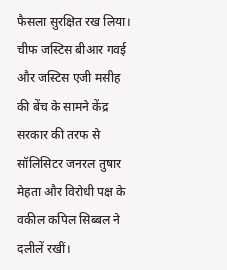फैसला सुरक्षित रख लिया। चीफ जस्टिस बीआर गवई और जस्टिस एजी मसीह की बेंच के सामने केंद्र सरकार की तरफ से सॉलिसिटर जनरल तुषार मेहता और विरोधी पक्ष के वकील कपिल सिब्बल ने दलीलें रखीं।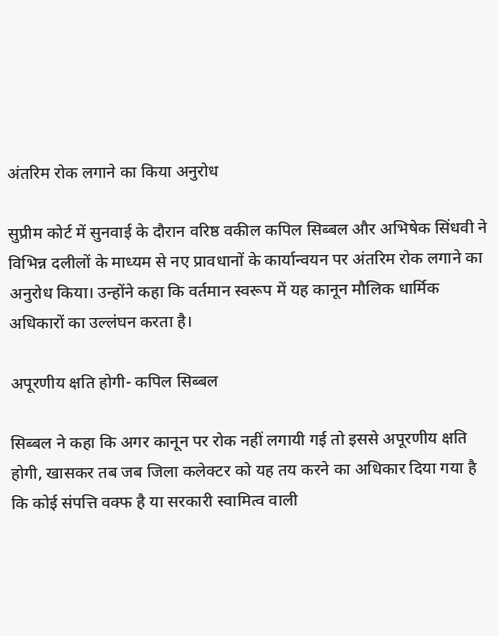अंतरिम रोक लगाने का किया अनुरोध

सुप्रीम कोर्ट में सुनवाई के दौरान वरिष्ठ वकील कपिल सिब्बल और अभिषेक सिंधवी ने विभिन्न दलीलों के माध्यम से नए प्रावधानों के कार्यान्वयन पर अंतरिम रोक लगाने का अनुरोध किया। उन्होंने कहा कि वर्तमान स्वरूप में यह कानून मौलिक धार्मिक अधिकारों का उल्लंघन करता है।

अपूरणीय क्षति होगी- कपिल सिब्बल

सिब्बल ने कहा कि अगर कानून पर रोक नहीं लगायी गई तो इससे अपूरणीय क्षति होगी, खासकर तब जब जिला कलेक्टर को यह तय करने का अधिकार दिया गया है कि कोई संपत्ति वक्फ है या सरकारी स्वामित्व वाली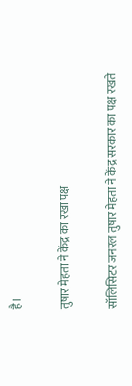है।

तुषार मेहता ने केंद्र का रखा पक्ष

सॉलिसिटर जनरल तुषार मेहता ने केंद्र सरकार का पक्ष रखते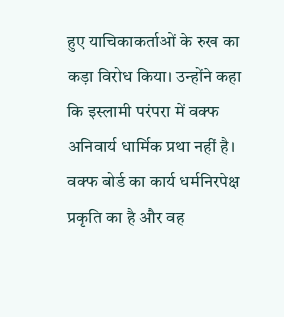हुए याचिकाकर्ताओं के रुख का कड़ा विरोध किया। उन्होंने कहा कि इस्लामी परंपरा में वक्फ अनिवार्य धार्मिक प्रथा नहीं है। वक्फ बोर्ड का कार्य धर्मनिरपेक्ष प्रकृति का है और वह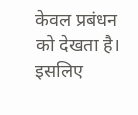केवल प्रबंधन को देखता है। इसलिए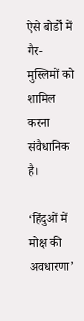ऐसे बोर्डों में गैर-मुस्लिमों को शामिल करना संवैधानिक है।

‘हिंदुओं में मोक्ष की अवधारणा’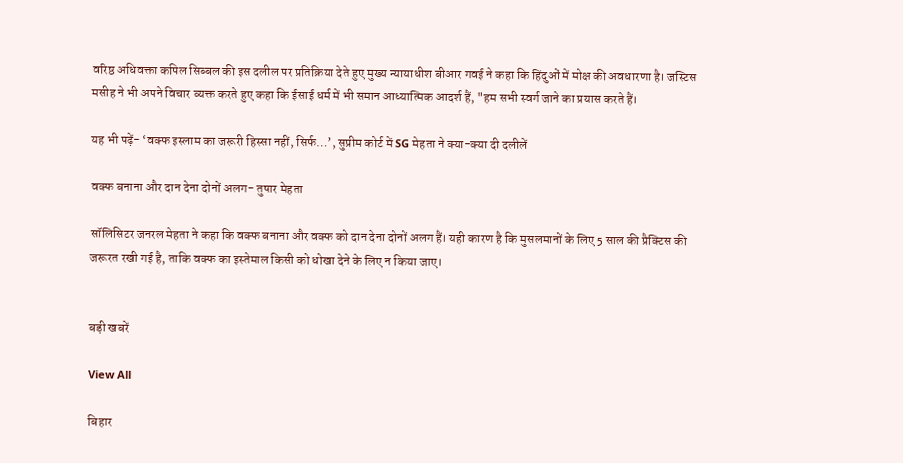वरिष्ठ अधिवक्ता कपिल सिब्बल की इस दलील पर प्रतिक्रिया देते हुए मुख्य न्यायाधीश बीआर गवई ने कहा कि हिंदुओं में मोक्ष की अवधारणा है। जस्टिस मसीह ने भी अपने विचार व्यक्त करते हुए कहा कि ईसाई धर्म में भी समान आध्यात्मिक आदर्श हैं, "हम सभी स्वर्ग जाने का प्रयास करते हैं।

यह भी पढ़ें- ‘वक्फ इस्लाम का जरूरी हिस्सा नहीं, सिर्फ…’, सुप्रीम कोर्ट में SG मेहता ने क्या-क्या दी दलीलें

वक्फ बनाना और दान देना दोनों अलग- तुषार मेहता

सॉलिसिटर जनरल मेहता ने कहा कि वक्फ बनाना और वक्फ को दान देना दोनों अलग हैं। यही कारण है कि मुसलमानों के लिए 5 साल की प्रैक्टिस की जरूरत रखी गई है, ताकि वक्फ का इस्तेमाल किसी को धोखा देने के लिए न किया जाए।


बड़ी खबरें

View All

बिहार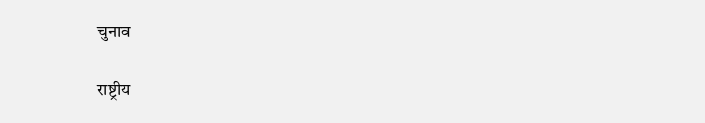चुनाव

राष्ट्रीय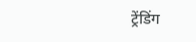ट्रेंडिंग